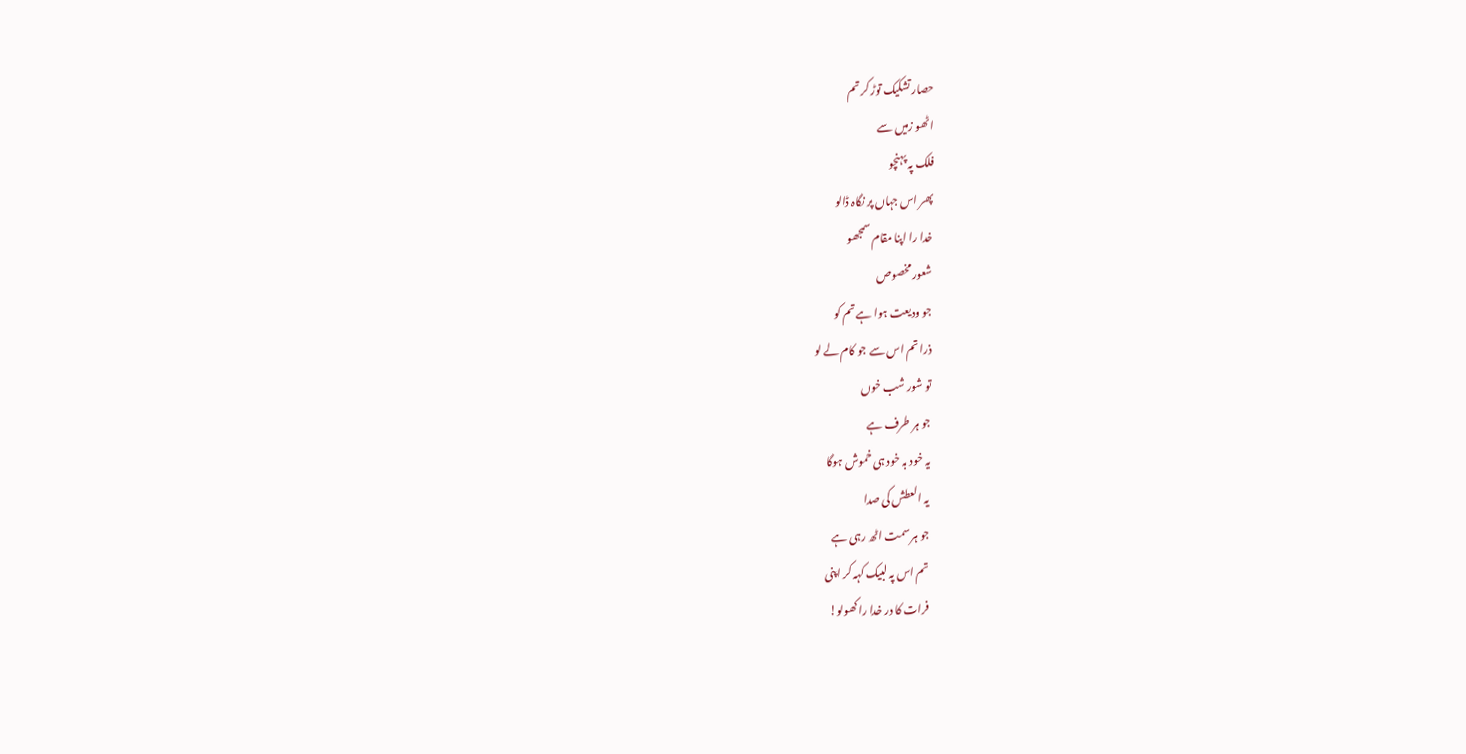حصار تشکیک توڑ کر تم
اٹھو زمیں سے
فلک پہ پہنچو
پھر اس جہاں پر نگاہ ڈالو
خدا را اپنا مقام سمجھو
شعور مخصوص
جو ودیعت ہوا ہے تم کو
ذرا تم اس سے جو کام لے لو
تو شور شب خوں
جو ہر طرف ہے
یہ خود بہ خود ہی خموش ہوگا
یہ العطش کی صدا
جو ہر سمت اٹھ رہی ہے
تم اس پہ لبیک کہہ کر اپنی
فرات کا در خدا را کھولو!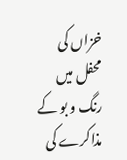خزاں کی محفل میں
رنگ و بو کے مذاکرے کی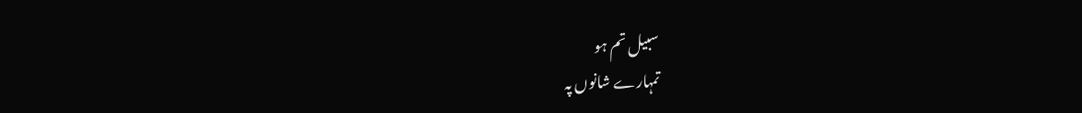سبیل تم ہو
تمہارے شانوں پہ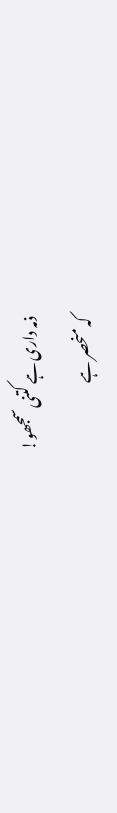ذمہ داری ہے کتنی سمجھو!
کہ منحصر ہے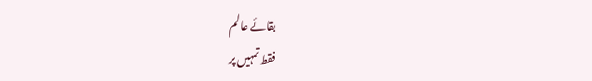بقائے عالم
فقط تمہیں پر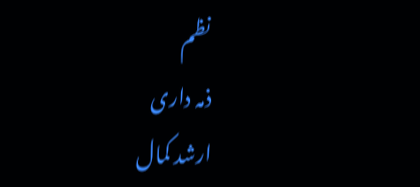نظم
ذمہ داری
ارشد کمال